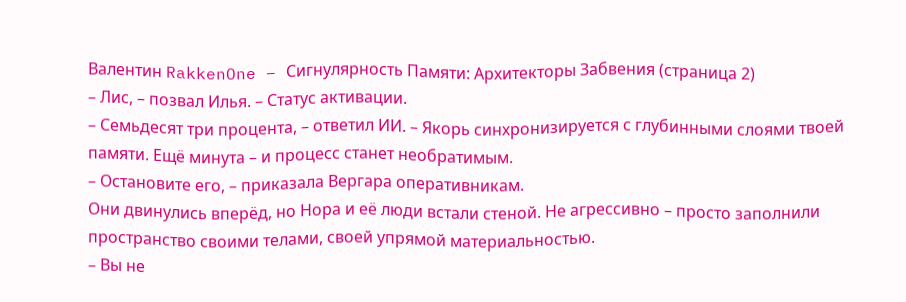Валентин RakkenOne – Сигнулярность Памяти: Архитекторы Забвения (страница 2)
– Лис, – позвал Илья. – Статус активации.
– Семьдесят три процента, – ответил ИИ. – Якорь синхронизируется с глубинными слоями твоей памяти. Ещё минута – и процесс станет необратимым.
– Остановите его, – приказала Вергара оперативникам.
Они двинулись вперёд, но Нора и её люди встали стеной. Не агрессивно – просто заполнили пространство своими телами, своей упрямой материальностью.
– Вы не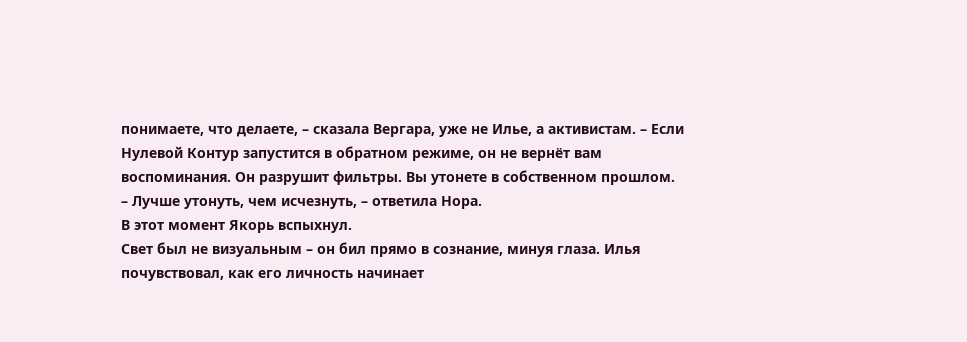понимаете, что делаете, – сказала Вергара, уже не Илье, а активистам. – Если Нулевой Контур запустится в обратном режиме, он не вернёт вам воспоминания. Он разрушит фильтры. Вы утонете в собственном прошлом.
– Лучше утонуть, чем исчезнуть, – ответила Нора.
В этот момент Якорь вспыхнул.
Свет был не визуальным – он бил прямо в сознание, минуя глаза. Илья почувствовал, как его личность начинает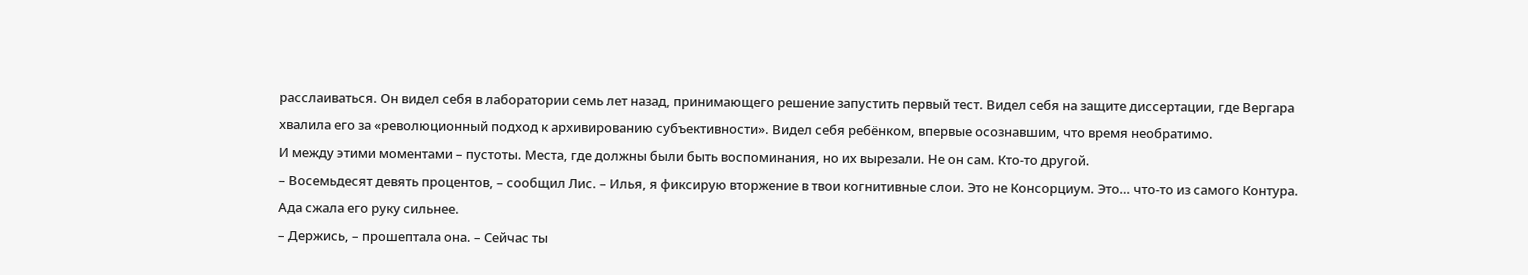расслаиваться. Он видел себя в лаборатории семь лет назад, принимающего решение запустить первый тест. Видел себя на защите диссертации, где Вергара хвалила его за «революционный подход к архивированию субъективности». Видел себя ребёнком, впервые осознавшим, что время необратимо.
И между этими моментами – пустоты. Места, где должны были быть воспоминания, но их вырезали. Не он сам. Кто-то другой.
– Восемьдесят девять процентов, – сообщил Лис. – Илья, я фиксирую вторжение в твои когнитивные слои. Это не Консорциум. Это… что-то из самого Контура.
Ада сжала его руку сильнее.
– Держись, – прошептала она. – Сейчас ты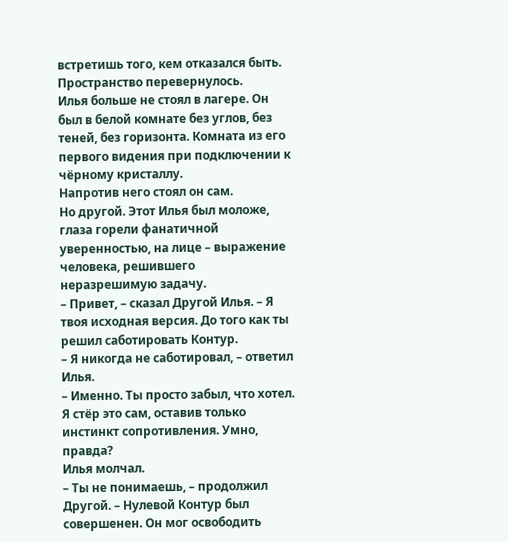встретишь того, кем отказался быть.
Пространство перевернулось.
Илья больше не стоял в лагере. Он был в белой комнате без углов, без теней, без горизонта. Комната из его первого видения при подключении к чёрному кристаллу.
Напротив него стоял он сам.
Но другой. Этот Илья был моложе, глаза горели фанатичной уверенностью, на лице – выражение человека, решившего неразрешимую задачу.
– Привет, – сказал Другой Илья. – Я твоя исходная версия. До того как ты решил саботировать Контур.
– Я никогда не саботировал, – ответил Илья.
– Именно. Ты просто забыл, что хотел. Я стёр это сам, оставив только инстинкт сопротивления. Умно, правда?
Илья молчал.
– Ты не понимаешь, – продолжил Другой. – Нулевой Контур был совершенен. Он мог освободить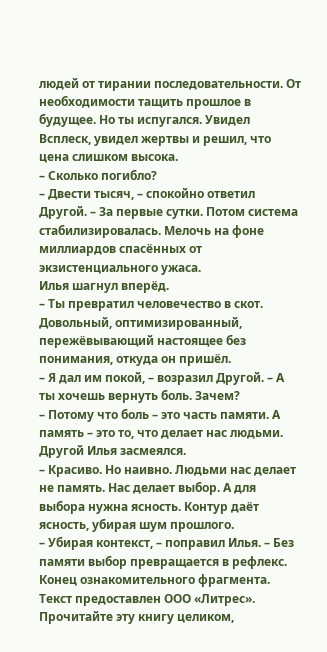людей от тирании последовательности. От необходимости тащить прошлое в будущее. Но ты испугался. Увидел Всплеск, увидел жертвы и решил, что цена слишком высока.
– Сколько погибло?
– Двести тысяч, – спокойно ответил Другой. – За первые сутки. Потом система стабилизировалась. Мелочь на фоне миллиардов спасённых от экзистенциального ужаса.
Илья шагнул вперёд.
– Ты превратил человечество в скот. Довольный, оптимизированный, пережёвывающий настоящее без понимания, откуда он пришёл.
– Я дал им покой, – возразил Другой. – А ты хочешь вернуть боль. Зачем?
– Потому что боль – это часть памяти. А память – это то, что делает нас людьми.
Другой Илья засмеялся.
– Красиво. Но наивно. Людьми нас делает не память. Нас делает выбор. А для выбора нужна ясность. Контур даёт ясность, убирая шум прошлого.
– Убирая контекст, – поправил Илья. – Без памяти выбор превращается в рефлекс.
Конец ознакомительного фрагмента.
Текст предоставлен ООО «Литрес».
Прочитайте эту книгу целиком,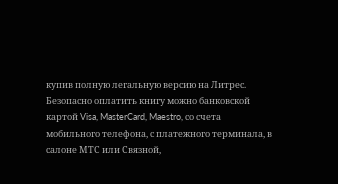купив полную легальную версию на Литрес.
Безопасно оплатить книгу можно банковской картой Visa, MasterCard, Maestro, со счета мобильного телефона, с платежного терминала, в салоне МТС или Связной,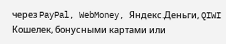через PayPal, WebMoney, Яндекс.Деньги, QIWI Кошелек, бонусными картами или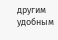другим удобным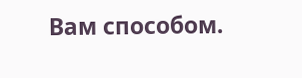Вам способом.